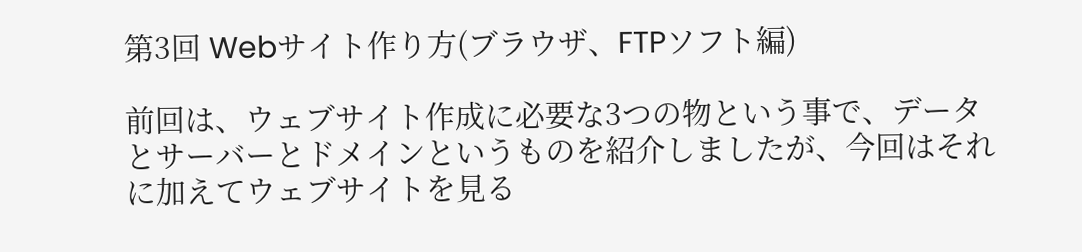第3回 Webサイト作り方(ブラウザ、FTPソフト編)

前回は、ウェブサイト作成に必要な3つの物という事で、データとサーバーとドメインというものを紹介しましたが、今回はそれに加えてウェブサイトを見る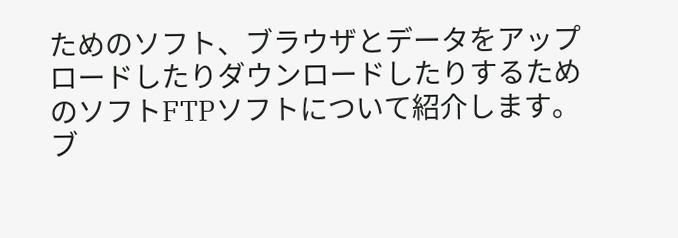ためのソフト、ブラウザとデータをアップロードしたりダウンロードしたりするためのソフトFTPソフトについて紹介します。
ブ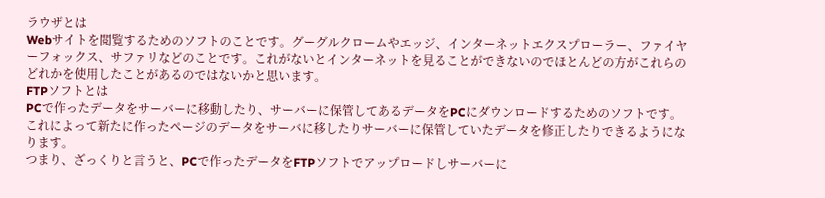ラウザとは
Webサイトを閲覧するためのソフトのことです。グーグルクロームやエッジ、インターネットエクスプローラー、ファイヤーフォックス、サファリなどのことです。これがないとインターネットを見ることができないのでほとんどの方がこれらのどれかを使用したことがあるのではないかと思います。
FTPソフトとは
PCで作ったデータをサーバーに移動したり、サーバーに保管してあるデータをPCにダウンロードするためのソフトです。これによって新たに作ったページのデータをサーバに移したりサーバーに保管していたデータを修正したりできるようになります。
つまり、ざっくりと言うと、PCで作ったデータをFTPソフトでアップロードしサーバーに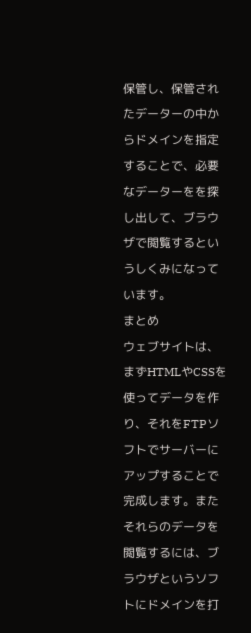保管し、保管されたデーターの中からドメインを指定することで、必要なデーターをを探し出して、ブラウザで閲覧するというしくみになっています。
まとめ
ウェブサイトは、まずHTMLやCSSを使ってデータを作り、それをFTPソフトでサーバーにアップすることで完成します。またそれらのデータを閲覧するには、ブラウザというソフトにドメインを打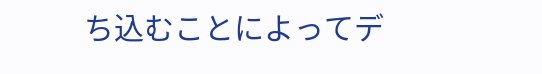ち込むことによってデ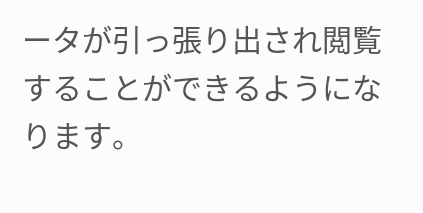ータが引っ張り出され閲覧することができるようになります。